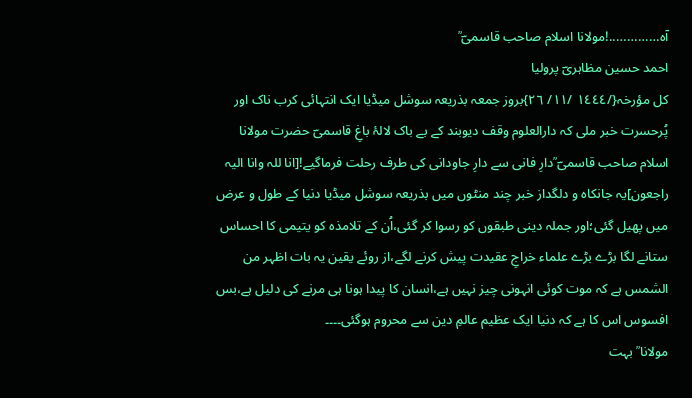آہ…………..!مولانا اسلام صاحب قاسمیؔ ؒ
احمد حسین مظاہریؔ پرولیا
کل مؤرخہ{/١٤٤٤ /١١/ ٢٦}بروز جمعہ بذریعہ سوشل میڈیا ایک انتہائی کرب ناک اور پُرحسرت خبر ملی کہ دارالعلوم وقف دیوبند کے بے باک لالۂ باغِ قاسمیؔ حضرت مولانا اسلام صاحب قاسمیؔ ؒدارِ فانی سے دارِ جاودانی کی طرف رحلت فرماگیے![انا للہ وانا الیہ راجعون]یہ جانکاہ و دلگداز خبر چند منٹوں میں بذریعہ سوشل میڈیا دنیا کے طول و عرض میں پھیل گئی؛اور جملہ دینی طبقوں کو رسوا کر گئی،اُن کے تلامذہ کو یتیمی کا احساس ستانے لگا بڑے بڑے علماء خراجِ عقیدت پیش کرنے لگے،از روئے یقین یہ بات اظہر من الشمس ہے کہ موت کوئی انہونی چیز نہیں ہے،انسان کا پیدا ہونا ہی مرنے کی دلیل ہے،بس افسوس اس کا ہے کہ دنیا ایک عظیم عالمِ دین سے محروم ہوگئی۔۔۔۔
مولانا ؒ بہت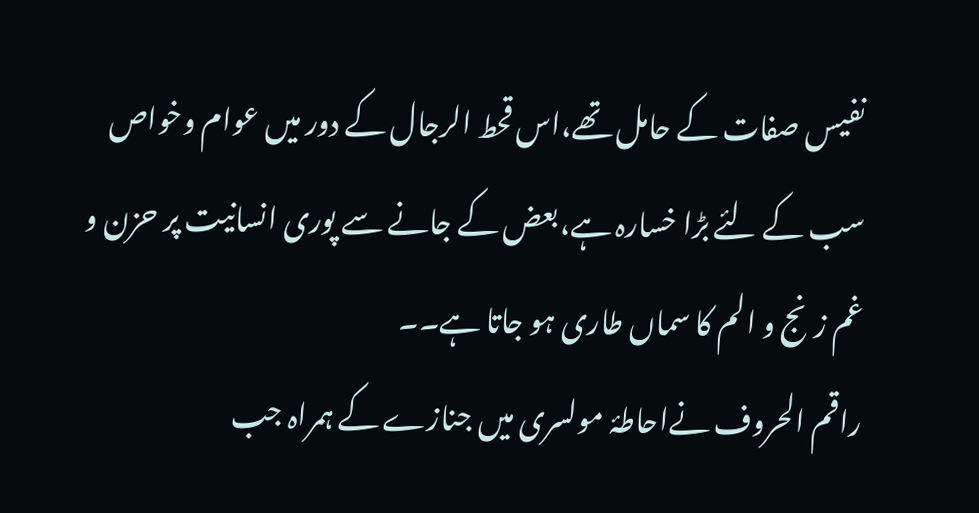نفیس صفات کے حامل تھے،اس قحط الرجال کے دور میں عوام وخواص سب کے لئے بڑا خسارہ ہے،بعض کے جانے سے پوری انسانیت پر حزن و غم زنج و الم کا سماں طاری ہو جاتا ہے۔۔
راقم الحروف نےاحاطۂ مولسری میں جنازے کے ہمراہ جب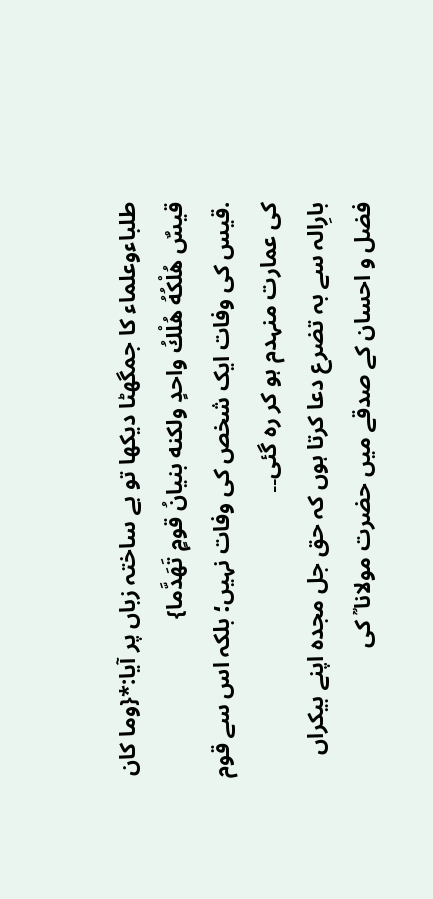طلباءوعلماء کا جمگھٹا دیکھا تو بے ساختہ زباں پر آیا:*{وما كان قيسٌ هُلْكُهُ هُلْكُ واحدٍ ولكنه بنيانُ قومٍ تَهَدَّما}
.قیس کی وفات ایک شخص کی وفات نہیں؛ بلکہ اس سے قوم کی عمارت منہدم ہو کر رہ گئی۔۔
بارِالہ سے بہ تضرع دعا کرتا ہوں کہ حق جل مجدہ اپنے بیکراں فضل و احسان کے صدقے میں حضرت مولانا ؒ کی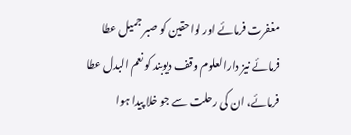مغفرت فرمائے اور لواحقین کو صبر جمیل عطا فرمائے نیز دارالعلوم وقف دیوبند کو نعم البدل عطا فرمائے، ان کی رحلت سے جو خلا پیدا ہوا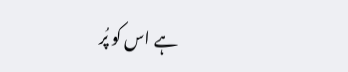ہے اس کو پُر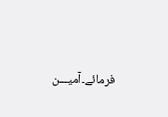فرمائے۔آمیـــن